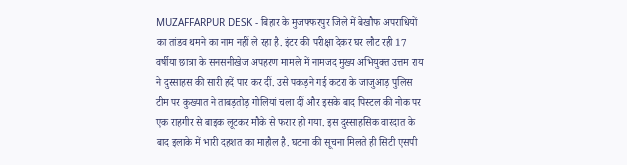MUZAFFARPUR DESK - बिहार के मुजफ्फरपुर जिले में बेखौफ अपराधियों का तांडव थमने का नाम नहीं ले रहा है. इंटर की परीक्षा देकर घर लौट रही 17 वर्षीया छात्रा के सनसनीखेज अपहरण मामले में नामजद मुख्य अभियुक्त उत्तम राय ने दुस्साहस की सारी हदें पार कर दीं. उसे पकड़ने गई कटरा के जाजुआड़ पुलिस टीम पर कुख्यात ने ताबड़तोड़ गोलियां चला दीं और इसके बाद पिस्टल की नोक पर एक राहगीर से बाइक लूटकर मौके से फरार हो गया. इस दुस्साहसिक वारदात के बाद इलाके में भारी दहशत का माहौल है. घटना की सूचना मिलते ही सिटी एसपी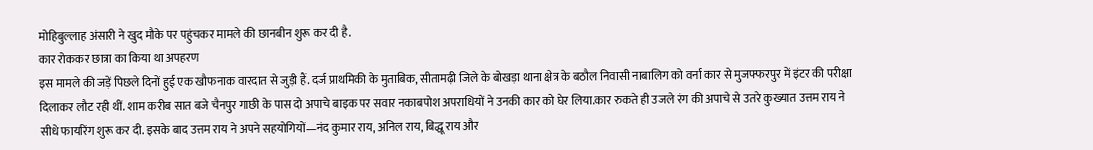मोहिबुल्लाह अंसारी ने खुद मौके पर पहुंचकर मामले की छानबीन शुरू कर दी है.
कार रोककर छात्रा का किया था अपहरण
इस मामले की जड़ें पिछले दिनों हुई एक खौफनाक वारदात से जुड़ी हैं. दर्ज प्राथमिकी के मुताबिक, सीतामढ़ी जिले के बोखड़ा थाना क्षेत्र के बठौल निवासी नाबालिग को वर्ना कार से मुजफ्फरपुर में इंटर की परीक्षा दिलाकर लौट रही थीं. शाम करीब सात बजे चैनपुर गाछी के पास दो अपाचे बाइक पर सवार नकाबपोश अपराधियों ने उनकी कार को घेर लिया.कार रुकते ही उजले रंग की अपाचे से उतरे कुख्यात उत्तम राय ने सीधे फायरिंग शुरू कर दी. इसके बाद उत्तम राय ने अपने सहयोगियों—नंद कुमार राय, अनिल राय, बिद्धू राय और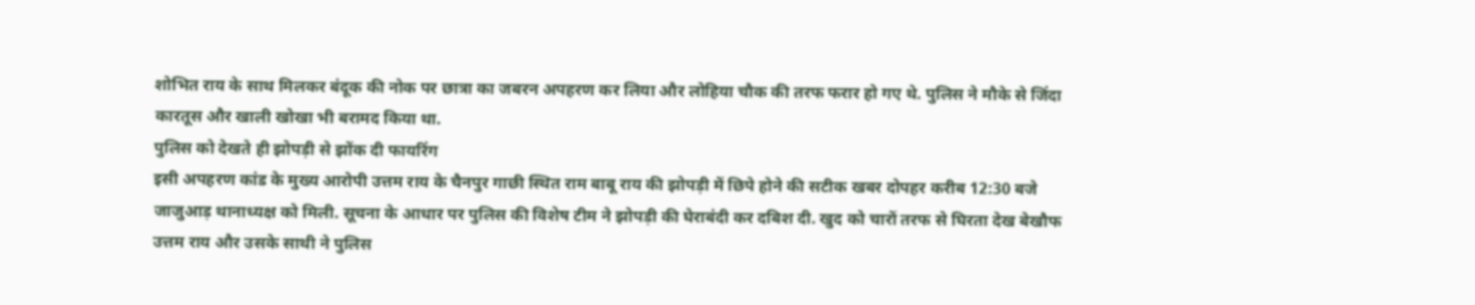शोभित राय के साथ मिलकर बंदूक की नोक पर छात्रा का जबरन अपहरण कर लिया और लोहिया चौक की तरफ फरार हो गए थे. पुलिस ने मौके से जिंदा कारतूस और खाली खोखा भी बरामद किया था.
पुलिस को देखते ही झोपड़ी से झोंक दी फायरिंग
इसी अपहरण कांड के मुख्य आरोपी उत्तम राय के चैनपुर गाछी स्थित राम बाबू राय की झोपड़ी में छिपे होने की सटीक खबर दोपहर करीब 12:30 बजे जाजुआड़ थानाध्यक्ष को मिली. सूचना के आधार पर पुलिस की विशेष टीम ने झोपड़ी की घेराबंदी कर दबिश दी. खुद को चारों तरफ से घिरता देख बेखौफ उत्तम राय और उसके साथी ने पुलिस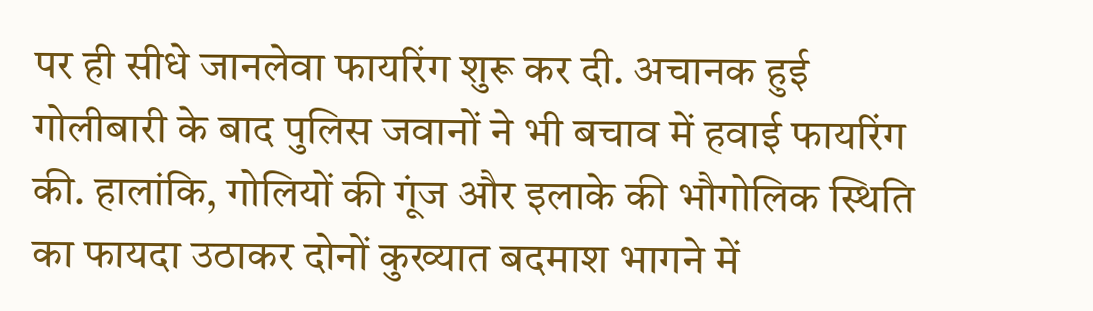पर ही सीधे जानलेवा फायरिंग शुरू कर दी. अचानक हुई गोलीबारी के बाद पुलिस जवानों ने भी बचाव में हवाई फायरिंग की. हालांकि, गोलियों की गूंज और इलाके की भौगोलिक स्थिति का फायदा उठाकर दोनों कुख्यात बदमाश भागने में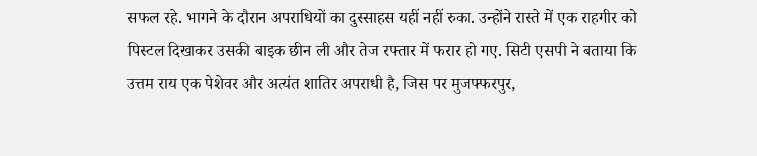सफल रहे. भागने के दौरान अपराधियों का दुस्साहस यहीं नहीं रुका. उन्होंने रास्ते में एक राहगीर को पिस्टल दिखाकर उसकी बाइक छीन ली और तेज रफ्तार में फरार हो गए. सिटी एसपी ने बताया कि उत्तम राय एक पेशेवर और अत्यंत शातिर अपराधी है, जिस पर मुजफ्फरपुर,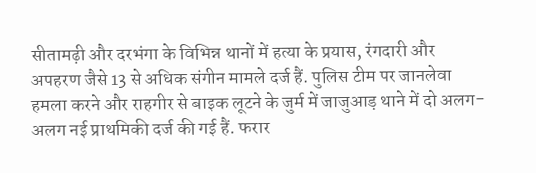सीतामढ़ी और दरभंगा के विभिन्न थानों में हत्या के प्रयास, रंगदारी और अपहरण जैसे 13 से अधिक संगीन मामले दर्ज हैं. पुलिस टीम पर जानलेवा हमला करने और राहगीर से बाइक लूटने के जुर्म में जाजुआड़ थाने में दो अलग-अलग नई प्राथमिकी दर्ज की गई हैं. फरार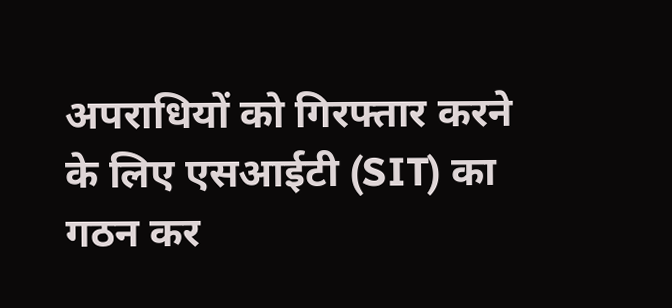अपराधियों को गिरफ्तार करने के लिए एसआईटी (SIT) का गठन कर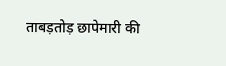ताबड़तोड़ छापेमारी की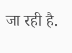जा रही है.